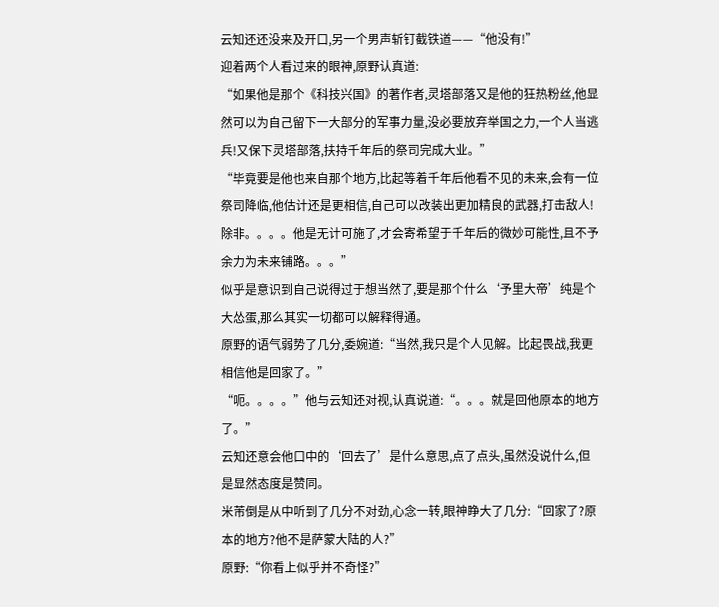云知还还没来及开口,另一个男声斩钉截铁道——“他没有!”
迎着两个人看过来的眼神,原野认真道:
“如果他是那个《科技兴国》的著作者,灵塔部落又是他的狂热粉丝,他显然可以为自己留下一大部分的军事力量,没必要放弃举国之力,一个人当逃兵!又保下灵塔部落,扶持千年后的祭司完成大业。”
“毕竟要是他也来自那个地方,比起等着千年后他看不见的未来,会有一位祭司降临,他估计还是更相信,自己可以改装出更加精良的武器,打击敌人!除非。。。。他是无计可施了,才会寄希望于千年后的微妙可能性,且不予余力为未来铺路。。。”
似乎是意识到自己说得过于想当然了,要是那个什么‘予里大帝’纯是个大怂蛋,那么其实一切都可以解释得通。
原野的语气弱势了几分,委婉道:“当然,我只是个人见解。比起畏战,我更相信他是回家了。”
“呃。。。。”他与云知还对视,认真说道:“。。。就是回他原本的地方了。”
云知还意会他口中的‘回去了’是什么意思,点了点头,虽然没说什么,但是显然态度是赞同。
米芾倒是从中听到了几分不对劲,心念一转,眼神睁大了几分:“回家了?原本的地方?他不是萨蒙大陆的人?”
原野:“你看上似乎并不奇怪?”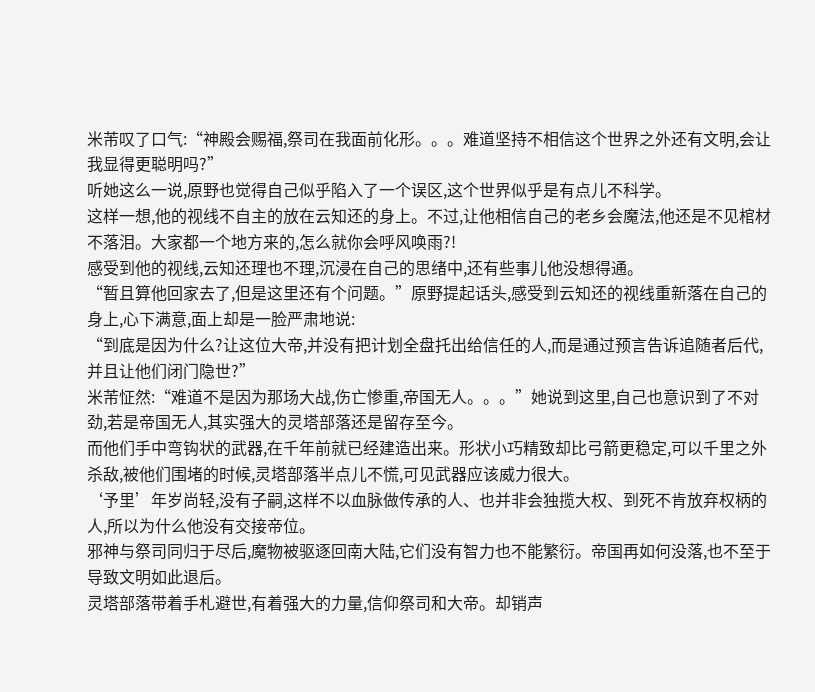米芾叹了口气:“神殿会赐福,祭司在我面前化形。。。难道坚持不相信这个世界之外还有文明,会让我显得更聪明吗?”
听她这么一说,原野也觉得自己似乎陷入了一个误区,这个世界似乎是有点儿不科学。
这样一想,他的视线不自主的放在云知还的身上。不过,让他相信自己的老乡会魔法,他还是不见棺材不落泪。大家都一个地方来的,怎么就你会呼风唤雨?!
感受到他的视线,云知还理也不理,沉浸在自己的思绪中,还有些事儿他没想得通。
“暂且算他回家去了,但是这里还有个问题。”原野提起话头,感受到云知还的视线重新落在自己的身上,心下满意,面上却是一脸严肃地说:
“到底是因为什么?让这位大帝,并没有把计划全盘托出给信任的人,而是通过预言告诉追随者后代,并且让他们闭门隐世?”
米芾怔然:“难道不是因为那场大战,伤亡惨重,帝国无人。。。”她说到这里,自己也意识到了不对劲,若是帝国无人,其实强大的灵塔部落还是留存至今。
而他们手中弯钩状的武器,在千年前就已经建造出来。形状小巧精致却比弓箭更稳定,可以千里之外杀敌,被他们围堵的时候,灵塔部落半点儿不慌,可见武器应该威力很大。
‘予里’年岁尚轻,没有子嗣,这样不以血脉做传承的人、也并非会独揽大权、到死不肯放弃权柄的人,所以为什么他没有交接帝位。
邪神与祭司同归于尽后,魔物被驱逐回南大陆,它们没有智力也不能繁衍。帝国再如何没落,也不至于导致文明如此退后。
灵塔部落带着手札避世,有着强大的力量,信仰祭司和大帝。却销声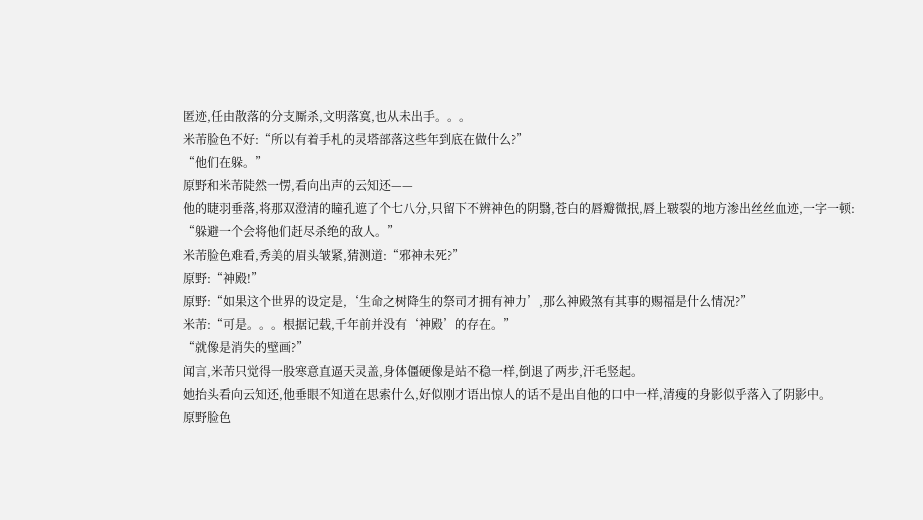匿迹,任由散落的分支厮杀,文明落寞,也从未出手。。。
米芾脸色不好:“所以有着手札的灵塔部落这些年到底在做什么?”
“他们在躲。”
原野和米芾陡然一愣,看向出声的云知还——
他的睫羽垂落,将那双澄清的瞳孔遮了个七八分,只留下不辨神色的阴翳,苍白的唇瓣微抿,唇上皲裂的地方渗出丝丝血迹,一字一顿:
“躲避一个会将他们赶尽杀绝的敌人。”
米芾脸色难看,秀美的眉头皱紧,猜测道:“邪神未死?”
原野:“神殿!”
原野:“如果这个世界的设定是,‘生命之树降生的祭司才拥有神力’,那么神殿煞有其事的赐福是什么情况?”
米芾:“可是。。。根据记载,千年前并没有‘神殿’的存在。”
“就像是消失的壁画?”
闻言,米芾只觉得一股寒意直逼天灵盖,身体僵硬像是站不稳一样,倒退了两步,汗毛竖起。
她抬头看向云知还,他垂眼不知道在思索什么,好似刚才语出惊人的话不是出自他的口中一样,清瘦的身影似乎落入了阴影中。
原野脸色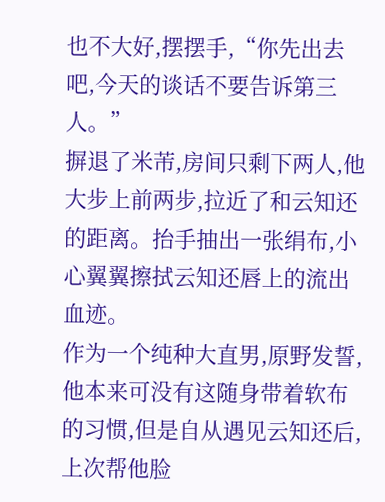也不大好,摆摆手,“你先出去吧,今天的谈话不要告诉第三人。”
摒退了米芾,房间只剩下两人,他大步上前两步,拉近了和云知还的距离。抬手抽出一张绢布,小心翼翼擦拭云知还唇上的流出血迹。
作为一个纯种大直男,原野发誓,他本来可没有这随身带着软布的习惯,但是自从遇见云知还后,上次帮他脸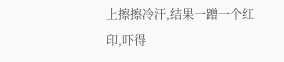上擦擦冷汗,结果一蹭一个红印,吓得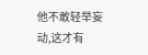他不敢轻举妄动,这才有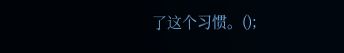了这个习惯。();